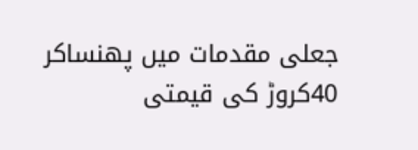جعلی مقدمات میں پھنساکر 40کروڑ کی قیمتی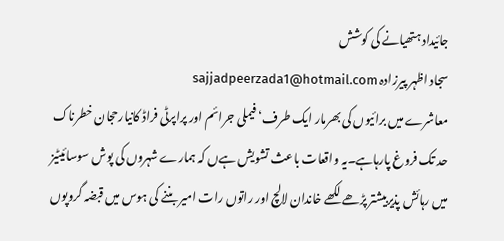جائیداد ہتھیانے کی کوشش
سجاد اظہر پیرزادہ sajjadpeerzada1@hotmail.com
معاشرے میں برائیوں کی بھرمار ایک طرف‘فیملی جرائم اور پراپرٹی فراڈ کانیارحجان خطرناک حد تک فروغ پارہاہے۔یہ واقعات باعث تشویش ہےں کہ ہمارے شہروں کی پوش سوسائیٹیز میں رہائش پذیربیشتر پڑھے لکھے خاندان لالچ اور راتوں رات امیر بننے کی ہوس میں قبضہ گروپوں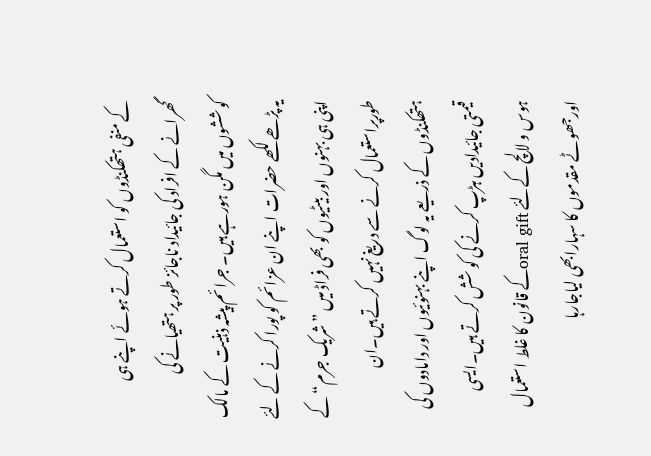کے منفی ہتھکنڈوں کو استعمال کرتے ہوئے اپنے ہی گھرانے کے افراد کی جائیداد ناجائز طور پر ہتھیانے کی کوششوں میں مگن ہورہے ہیں۔ جرائم پیشہ ذہنیت کے مالک یہ پڑھے لکھے حضرات اپنے ان عزائم کو پورا کرنے کے لئے اپنی ہی بہنوں اور بیٹیوں کو بھی فراڈ میں ”شریک جرم“ کے طورپراستعمال کرنے سے دریغ نہیں کرتے ہیں۔ان ہتھکنڈوں کے ذریعے یہ لوگ اپنے بہنوئیوں اور دامادوں کی قیمتی جائیدادیں ہڑپ کرنے کی کو شش کرتے ہیں۔ایسی ہوس و لالچ کےلئے oral giftکے قانون کا غلط استعمال اورجھوٹے مقدموں کا سہارابھی لیاجارہا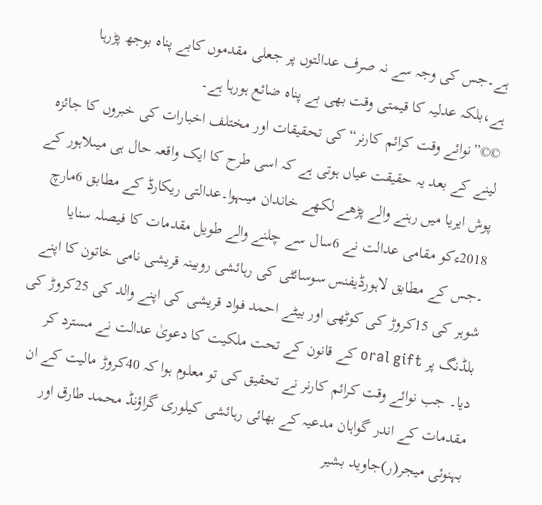ہے۔جس کی وجہ سے نہ صرف عدالتوں پر جعلی مقدموں کابے پناہ بوجھ پڑرہا ہے،بلکہ عدلیہ کا قیمتی وقت بھی بے پناہ ضائع ہورہا ہے۔
©©”نوائے وقت کرائم کارنر“کی تحقیقات اور مختلف اخبارات کی خبروں کا جائزہ لینے کے بعد یہ حقیقت عیاں ہوتی ہے کہ اسی طرح کا ایک واقعہ حال ہی میںلاہور کے پوش ایریا میں رہنے والے پڑھے لکھے خاندان میںہوا۔عدالتی ریکارڈ کے مطابق 6مارچ 2018ءکو مقامی عدالت نے 6سال سے چلنے والے طویل مقدمات کا فیصلہ سنایا ۔جس کے مطابق لاہورڈیفنس سوسائٹی کی رہائشی روبینہ قریشی نامی خاتون کا اپنے شوہر کی 15کروڑ کی کوٹھی اور بیٹے احمد فواد قریشی کی اپنے والد کی 25کروڑ کی بلڈنگ پر oral gift کے قانون کے تحت ملکیت کا دعویٰ عدالت نے مسترد کر دیا۔ جب نوائے وقت کرائم کارنر نے تحقیق کی تو معلوم ہوا کہ 40کروڑ مالیت کے ان مقدمات کے اندر گواہان مدعیہ کے بھائی رہائشی کیلوری گراؤنڈ محمد طارق اور بہنوئی میجر(ر)جاوید بشیر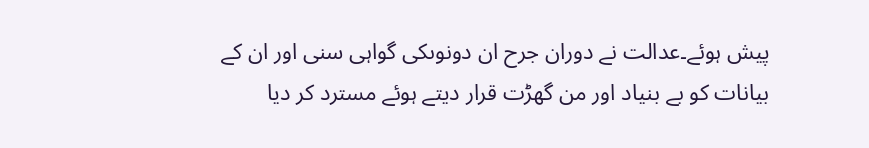پیش ہوئے۔عدالت نے دوران جرح ان دونوںکی گواہی سنی اور ان کے بیانات کو بے بنیاد اور من گھڑت قرار دیتے ہوئے مسترد کر دیا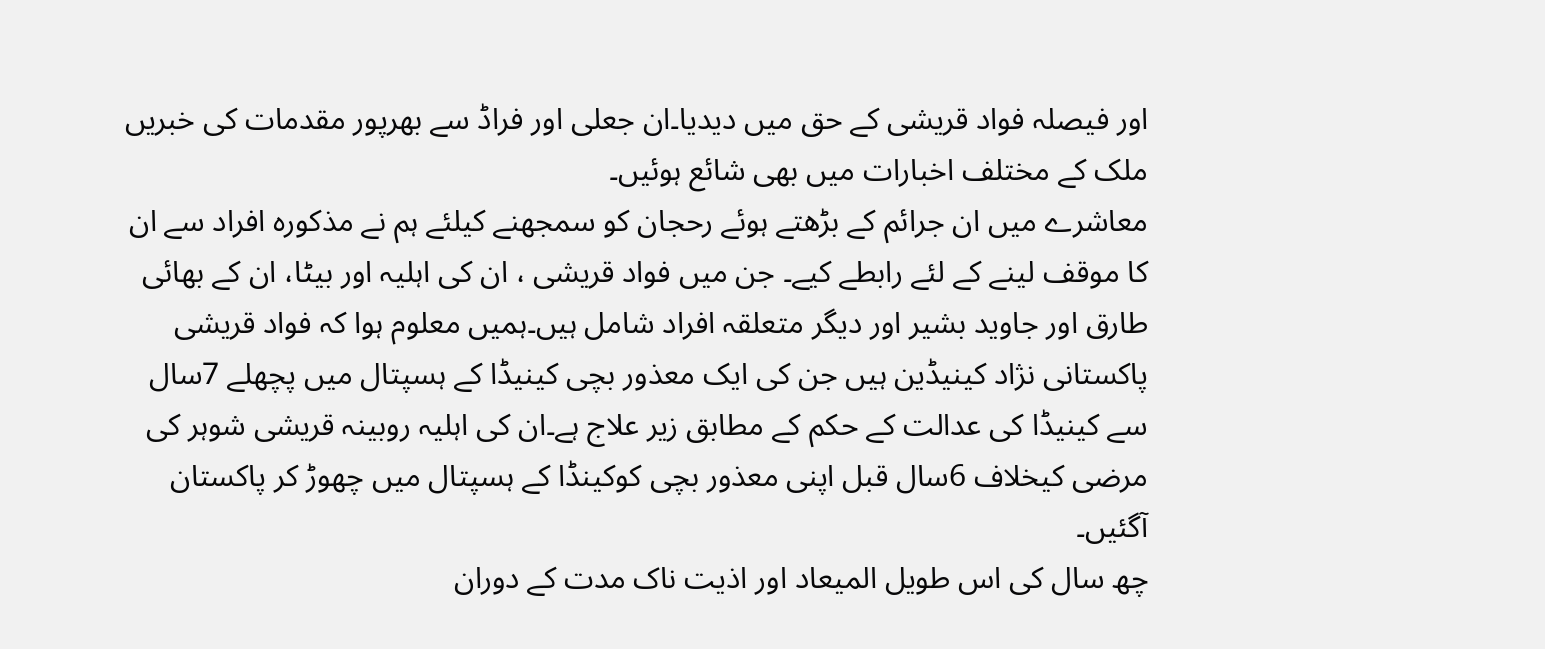اور فیصلہ فواد قریشی کے حق میں دیدیا۔ان جعلی اور فراڈ سے بھرپور مقدمات کی خبریں ملک کے مختلف اخبارات میں بھی شائع ہوئیں۔
معاشرے میں ان جرائم کے بڑھتے ہوئے رحجان کو سمجھنے کیلئے ہم نے مذکورہ افراد سے ان کا موقف لینے کے لئے رابطے کیے۔ جن میں فواد قریشی ، ان کی اہلیہ اور بیٹا، ان کے بھائی طارق اور جاوید بشیر اور دیگر متعلقہ افراد شامل ہیں۔ہمیں معلوم ہوا کہ فواد قریشی پاکستانی نژاد کینیڈین ہیں جن کی ایک معذور بچی کینیڈا کے ہسپتال میں پچھلے 7سال سے کینیڈا کی عدالت کے حکم کے مطابق زیر علاج ہے۔ان کی اہلیہ روبینہ قریشی شوہر کی مرضی کیخلاف 6سال قبل اپنی معذور بچی کوکینڈا کے ہسپتال میں چھوڑ کر پاکستان آگئیں۔
چھ سال کی اس طویل المیعاد اور اذیت ناک مدت کے دوران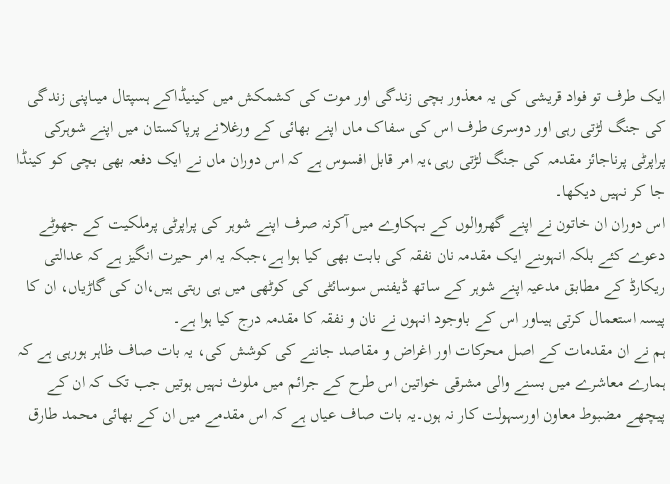ایک طرف تو فواد قریشی کی یہ معذور بچی زندگی اور موت کی کشمکش میں کینیڈاکے ہسپتال میںاپنی زندگی کی جنگ لڑتی رہی اور دوسری طرف اس کی سفاک ماں اپنے بھائی کے ورغلانے پرپاکستان میں اپنے شوہرکی پراپرٹی پرناجائز مقدمہ کی جنگ لڑتی رہی،یہ امر قابل افسوس ہے کہ اس دوران ماں نے ایک دفعہ بھی بچی کو کینڈا جا کر نہیں دیکھا۔
اس دوران ان خاتون نے اپنے گھروالوں کے بہکاوے میں آکرنہ صرف اپنے شوہر کی پراپرٹی پرملکیت کے جھوٹے دعوے کئے بلکہ انہوںنے ایک مقدمہ نان نفقہ کی بابت بھی کیا ہوا ہے،جبکہ یہ امر حیرت انگیز ہے کہ عدالتی ریکارڈ کے مطابق مدعیہ اپنے شوہر کے ساتھ ڈیفنس سوسائٹی کی کوٹھی میں ہی رہتی ہیں،ان کی گاڑیاں، ان کا پیسہ استعمال کرتی ہیںاور اس کے باوجود انہوں نے نان و نفقہ کا مقدمہ درج کیا ہوا ہے۔
ہم نے ان مقدمات کے اصل محرکات اور اغراض و مقاصد جاننے کی کوشش کی، یہ بات صاف ظاہر ہورہی ہے کہ ہمارے معاشرے میں بسنے والی مشرقی خواتین اس طرح کے جرائم میں ملوث نہیں ہوتیں جب تک کہ ان کے پیچھے مضبوط معاون اورسہولت کار نہ ہوں۔یہ بات صاف عیاں ہے کہ اس مقدمے میں ان کے بھائی محمد طارق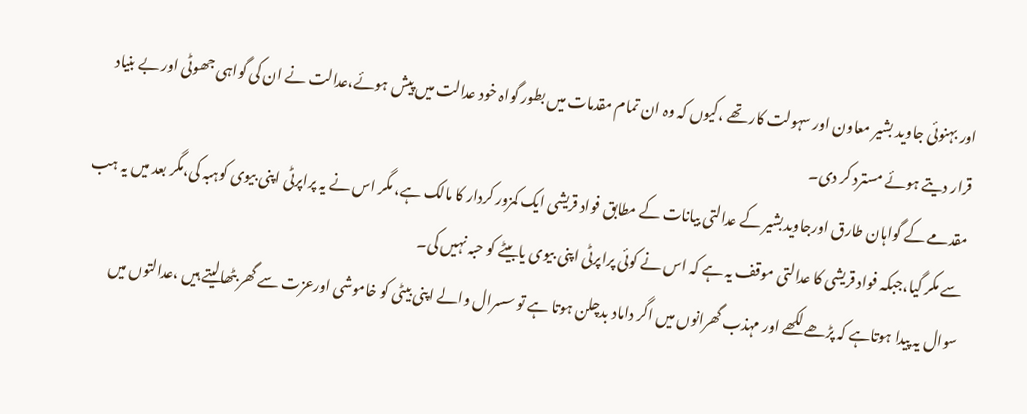اور بہنوئی جاوید بشیر معاون اور سہولت کار تھے ،کیوں کہ وہ ان تمام مقدمات میں بطور گواہ خود عدالت میں پیش ہوئے،عدالت نے ان کی گواہی جھوٹی اور بے بنیاد قرار دیتے ہوئے مسترد کر دی۔
مقدمے کے گواہان طارق اورجاویدبشیر کے عدالتی بیانات کے مطابق فواد قریشی ایک کمزور کردار کا مالک ہے، مگر اس نے یہ پراپرٹی اپنی بیوی کوہبہ کی،مگر بعد میں یہ ہب سے مکر گیا،جبکہ فواد قریشی کا عدالتی موقف یہ ہے کہ اس نے کوئی پراپرٹی اپنی بیوی یابیٹے کو حبہ نہیں کی۔
سوال یہ پیدا ہوتاہے کہ پڑھے لکھے اور مہذب گھرانوں میں اگر داماد بدچلن ہوتا ہے تو سسرال والے اپنی بیٹی کو خاموشی اورعزت سے گھر بٹھالیتے ہیں ،عدالتوں میں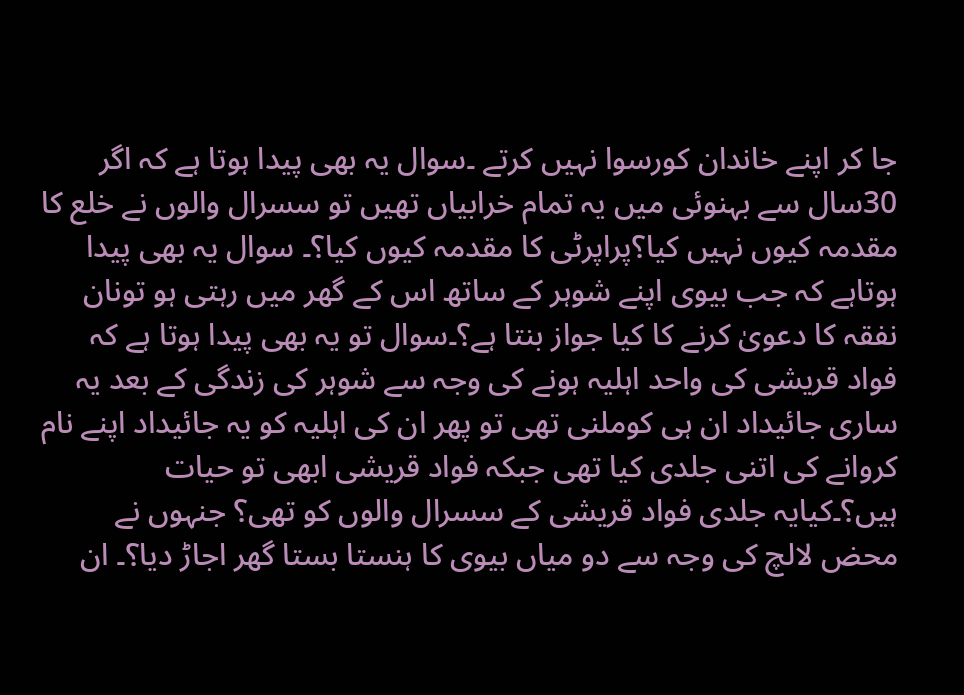جا کر اپنے خاندان کورسوا نہیں کرتے ۔سوال یہ بھی پیدا ہوتا ہے کہ اگر 30سال سے بہنوئی میں یہ تمام خرابیاں تھیں تو سسرال والوں نے خلع کا مقدمہ کیوں نہیں کیا؟پراپرٹی کا مقدمہ کیوں کیا؟۔ سوال یہ بھی پیدا ہوتاہے کہ جب بیوی اپنے شوہر کے ساتھ اس کے گھر میں رہتی ہو تونان نفقہ کا دعویٰ کرنے کا کیا جواز بنتا ہے؟۔سوال تو یہ بھی پیدا ہوتا ہے کہ فواد قریشی کی واحد اہلیہ ہونے کی وجہ سے شوہر کی زندگی کے بعد یہ ساری جائیداد ان ہی کوملنی تھی تو پھر ان کی اہلیہ کو یہ جائیداد اپنے نام کروانے کی اتنی جلدی کیا تھی جبکہ فواد قریشی ابھی تو حیات ہیں؟۔کیایہ جلدی فواد قریشی کے سسرال والوں کو تھی؟ جنہوں نے محض لالچ کی وجہ سے دو میاں بیوی کا ہنستا بستا گھر اجاڑ دیا؟۔ ان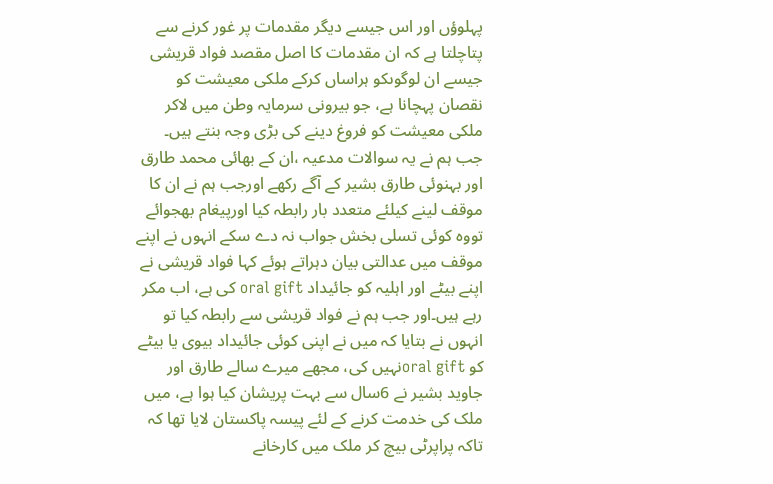پہلوؤں اور اس جیسے دیگر مقدمات پر غور کرنے سے پتاچلتا ہے کہ ان مقدمات کا اصل مقصد فواد قریشی جیسے ان لوگوںکو ہراساں کرکے ملکی معیشت کو نقصان پہچانا ہے، جو بیرونی سرمایہ وطن میں لاکر ملکی معیشت کو فروغ دینے کی بڑی وجہ بنتے ہیں۔
جب ہم نے یہ سوالات مدعیہ ،ان کے بھائی محمد طارق اور بہنوئی طارق بشیر کے آگے رکھے اورجب ہم نے ان کا موقف لینے کیلئے متعدد بار رابطہ کیا اورپیغام بھجوائے تووہ کوئی تسلی بخش جواب نہ دے سکے انہوں نے اپنے موقف میں عدالتی بیان دہراتے ہوئے کہا فواد قریشی نے اپنے بیٹے اور اہلیہ کو جائیداد oral gift کی ہے، اب مکر رہے ہیں۔اور جب ہم نے فواد قریشی سے رابطہ کیا تو انہوں نے بتایا کہ میں نے اپنی کوئی جائیداد بیوی یا بیٹے کو oral giftنہیں کی، مجھے میرے سالے طارق اور جاوید بشیر نے 6سال سے بہت پریشان کیا ہوا ہے، میں ملک کی خدمت کرنے کے لئے پیسہ پاکستان لایا تھا کہ تاکہ پراپرٹی بیچ کر ملک میں کارخانے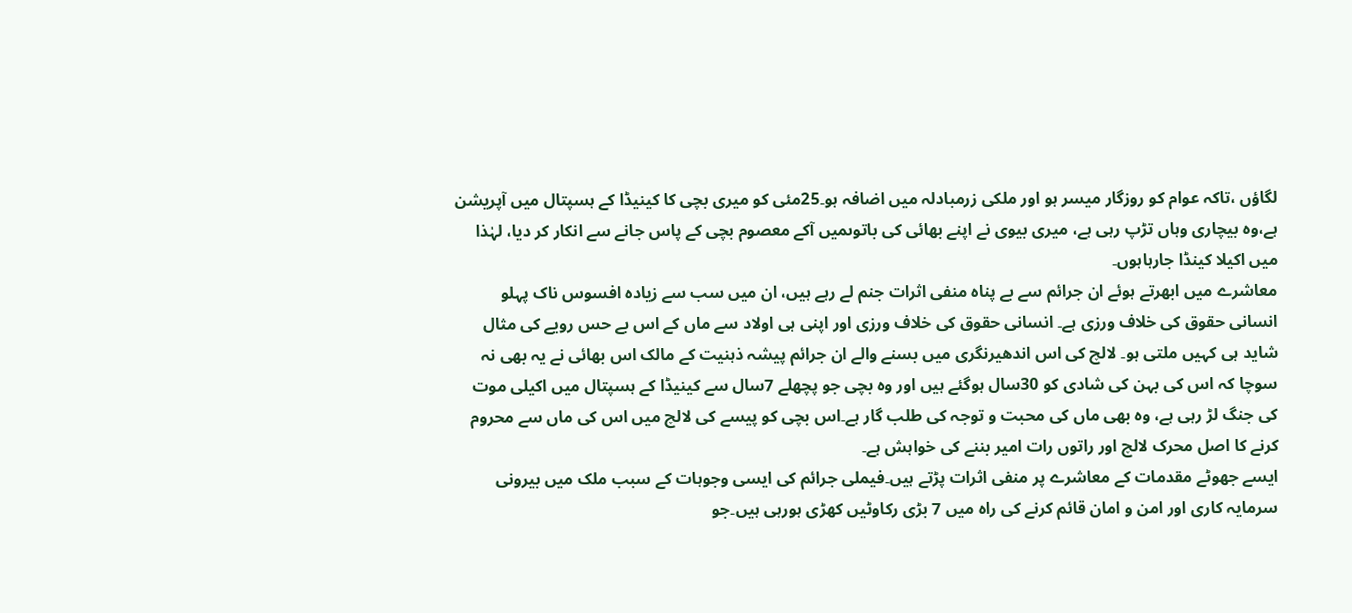لگاؤں ،تاکہ عوام کو روزگار میسر ہو اور ملکی زرمبادلہ میں اضافہ ہو۔25مئی کو میری بچی کا کینیڈا کے ہسپتال میں آپریشن ہے،وہ بیچاری وہاں تڑپ رہی ہے، میری بیوی نے اپنے بھائی کی باتوںمیں آکے معصوم بچی کے پاس جانے سے انکار کر دیا، لہٰذا میں اکیلا کینڈا جارہاہوں۔
معاشرے میں ابھرتے ہوئے ان جرائم سے بے پناہ منفی اثرات جنم لے رہے ہیں، ان میں سب سے زیادہ افسوس ناک پہلو انسانی حقوق کی خلاف ورزی ہے۔ انسانی حقوق کی خلاف ورزی اور اپنی ہی اولاد سے ماں کے اس بے حس رویے کی مثال شاید ہی کہیں ملتی ہو۔ لالچ کی اس اندھیرنگری میں بسنے والے ان جرائم پیشہ ذہنیت کے مالک اس بھائی نے یہ بھی نہ سوچا کہ اس کی بہن کی شادی کو 30سال ہوگئے ہیں اور وہ بچی جو پچھلے 7سال سے کینیڈا کے ہسپتال میں اکیلی موت کی جنگ لڑ رہی ہے، وہ بھی ماں کی محبت و توجہ کی طلب گار ہے۔اس بچی کو پیسے کی لالچ میں اس کی ماں سے محروم کرنے کا اصل محرک لالچ اور راتوں رات امیر بننے کی خواہش ہے۔
ایسے جھوٹے مقدمات کے معاشرے پر منفی اثرات پڑتے ہیں۔فیملی جرائم کی ایسی وجوہات کے سبب ملک میں بیرونی سرمایہ کاری اور امن و امان قائم کرنے کی راہ میں 7 بڑی رکاوٹیں کھڑی ہورہی ہیں۔جو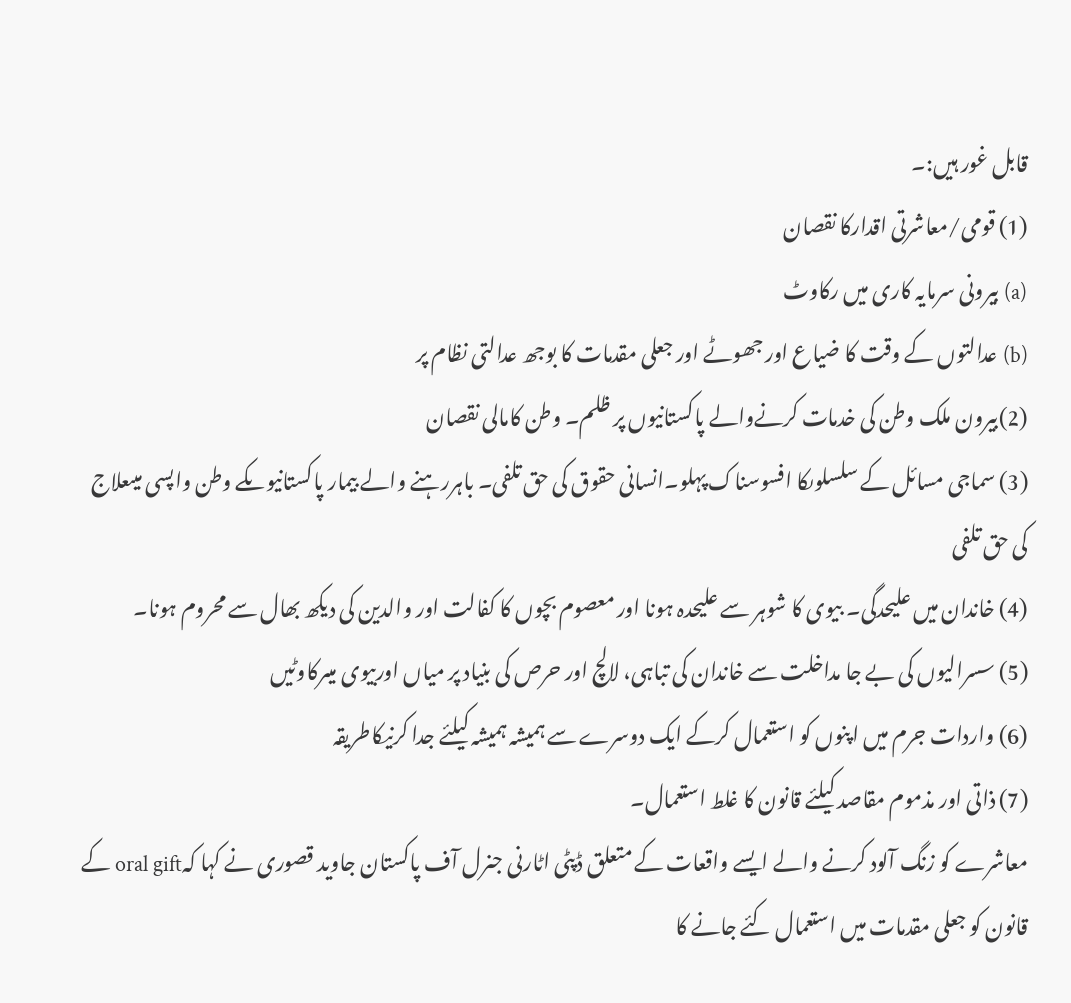قابل غور ہیں:۔
(1) قومی/معاشرتی اقدارکا نقصان
(a) بیرونی سرمایہ کاری میں رکاوٹ
(b) عدالتوں کے وقت کا ضیاع اور جھوٹے اور جعلی مقدمات کا بوجھ عدالتی نظام پر
(2)بیرون ملک وطن کی خدمات کرنےوالے پاکستانیوں پر ظلم۔ وطن کامالی نقصان
(3) سماجی مسائل کے سلسلوںکا افسوسناک پہلو۔انسانی حقوق کی حق تلفی۔ باہررہنے والے بیمار پاکستانیوںکے وطن واپسی میںعلاج کی حق تلفی
(4) خاندان میں علیحدگی۔ بیوی کا شوہر سے علیحدہ ہونا اور معصوم بچوں کا کفالت اور والدین کی دیکھ بھال سے محروم ہونا۔
(5) سسرالیوں کی بے جا مداخلت سے خاندان کی تباہی، لالچ اور حرص کی بنیاد پر میاں اوربیوی میںرکاوٹیں
(6) واردات جرم میں اپنوں کو استعمال کرکے ایک دوسرے سے ہمیشہ ہمیشہ کیلئے جدا کرنیکاطریقہ
(7) ذاتی اور مذموم مقاصد کیلئے قانون کا غلط استعمال۔
معاشرے کو زنگ آلود کرنے والے ایسے واقعات کے متعلق ڈپٹی اٹارنی جنرل آف پاکستان جاوید قصوری نے کہا کہoral gift کے قانون کو جعلی مقدمات میں استعمال کئے جانے کا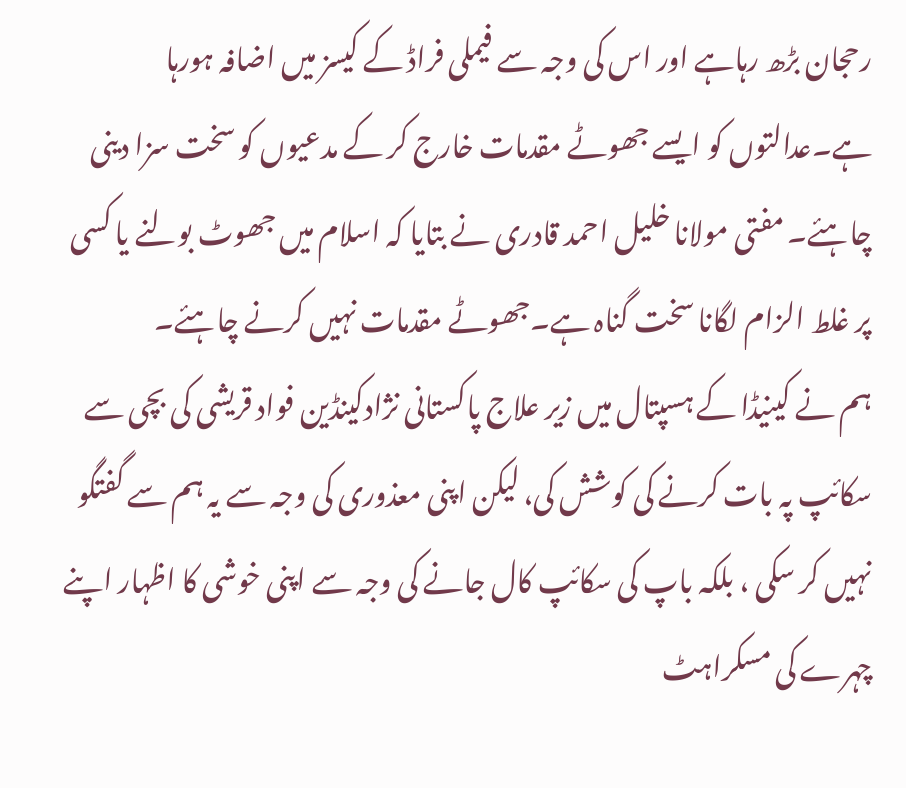رحجان بڑھ رہاہے اور اس کی وجہ سے فیملی فراڈ کے کیسز میں اضافہ ہورہا ہے۔عدالتوں کو ایسے جھوٹے مقدمات خارج کر کے مدعیوں کو سخت سزا دینی چاہئے۔ مفتی مولانا خلیل احمد قادری نے بتایا کہ اسلام میں جھوٹ بولنے یا کسی پر غلط الزام لگانا سخت گناہ ہے۔جھوٹے مقدمات نہیں کرنے چاہئے۔
ہم نے کینیڈا کے ہسپتال میں زیر علاج پاکستانی نژادکینڈین فواد قریشی کی بچی سے سکائپ پہ بات کرنے کی کوشش کی، لیکن اپنی معذوری کی وجہ سے یہ ہم سے گفتگو نہیں کر سکی ، بلکہ باپ کی سکائپ کال جانے کی وجہ سے اپنی خوشی کا اظہار اپنے چہرے کی مسکراہٹ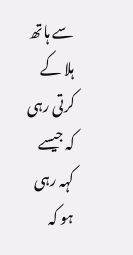سے ہاتھ ہلا کے کرتی رہی کہ جیسے کہہ رہی ہو کہ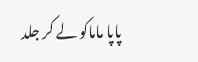پاپا ماماکو لے کر جلد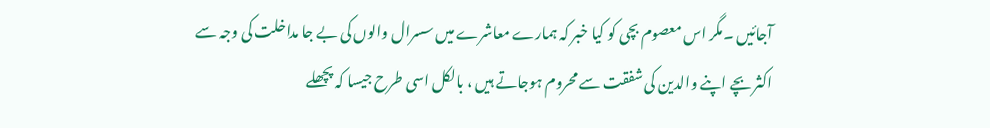آجائیں ۔مگر اس معصوم بچی کو کیا خبر کہ ہمارے معاشرے میں سسرال والوں کی بے جا مداخلت کی وجہ سے اکثر بچے اپنے والدین کی شفقت سے محروم ہوجاتے ہیں ، بالکل اسی طرح جیسا کہ پچھلے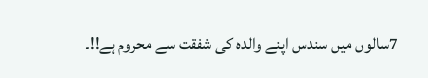7سالوں میں سندس اپنے والدہ کی شفقت سے محروم ہے!!۔